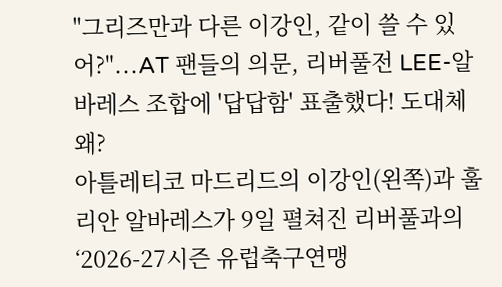"그리즈만과 다른 이강인, 같이 쓸 수 있어?"...AT 팬들의 의문, 리버풀전 LEE-알바레스 조합에 '답답함' 표출했다! 도대체 왜?
아틀레티코 마드리드의 이강인(왼쪽)과 훌리안 알바레스가 9일 펼쳐진 리버풀과의 ‘2026-27시즌 유럽축구연맹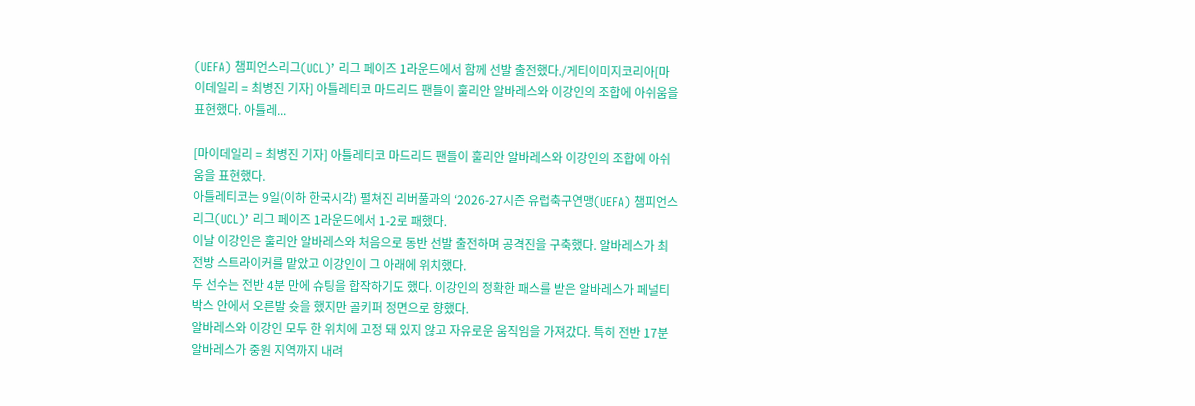(UEFA) 챔피언스리그(UCL)’ 리그 페이즈 1라운드에서 함께 선발 출전했다./게티이미지코리아[마이데일리 = 최병진 기자] 아틀레티코 마드리드 팬들이 훌리안 알바레스와 이강인의 조합에 아쉬움을 표현했다. 아틀레...

[마이데일리 = 최병진 기자] 아틀레티코 마드리드 팬들이 훌리안 알바레스와 이강인의 조합에 아쉬움을 표현했다.
아틀레티코는 9일(이하 한국시각) 펼쳐진 리버풀과의 ‘2026-27시즌 유럽축구연맹(UEFA) 챔피언스리그(UCL)’ 리그 페이즈 1라운드에서 1-2로 패했다.
이날 이강인은 훌리안 알바레스와 처음으로 동반 선발 출전하며 공격진을 구축했다. 알바레스가 최전방 스트라이커를 맡았고 이강인이 그 아래에 위치했다.
두 선수는 전반 4분 만에 슈팅을 합작하기도 했다. 이강인의 정확한 패스를 받은 알바레스가 페널티 박스 안에서 오른발 슛을 했지만 골키퍼 정면으로 향했다.
알바레스와 이강인 모두 한 위치에 고정 돼 있지 않고 자유로운 움직임을 가져갔다. 특히 전반 17분 알바레스가 중원 지역까지 내려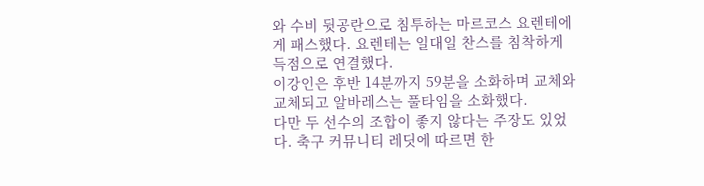와 수비 뒷공란으로 침투하는 마르코스 요렌테에게 패스했다. 요렌테는 일대일 찬스를 침착하게 득점으로 연결했다.
이강인은 후반 14분까지 59분을 소화하며 교체와 교체되고 알바레스는 풀타임을 소화했다.
다만 두 선수의 조합이 좋지 않다는 주장도 있었다. 축구 커뮤니티 레딧에 따르면 한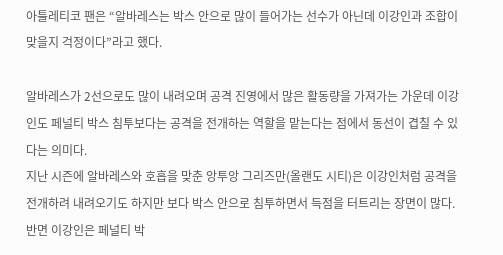아틀레티코 팬은 “알바레스는 박스 안으로 많이 들어가는 선수가 아닌데 이강인과 조합이 맞을지 걱정이다”라고 했다.

알바레스가 2선으로도 많이 내려오며 공격 진영에서 많은 활동량을 가져가는 가운데 이강인도 페널티 박스 침투보다는 공격을 전개하는 역할을 맡는다는 점에서 동선이 겹칠 수 있다는 의미다.
지난 시즌에 알바레스와 호흡을 맞춘 앙투앙 그리즈만(올랜도 시티)은 이강인처럼 공격을 전개하려 내려오기도 하지만 보다 박스 안으로 침투하면서 득점을 터트리는 장면이 많다. 반면 이강인은 페널티 박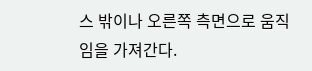스 밖이나 오른쪽 측면으로 움직임을 가져간다.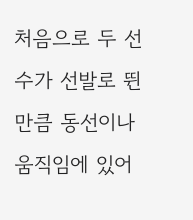처음으로 두 선수가 선발로 뛴 만큼 동선이나 움직임에 있어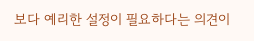보다 예리한 설정이 필요하다는 의견이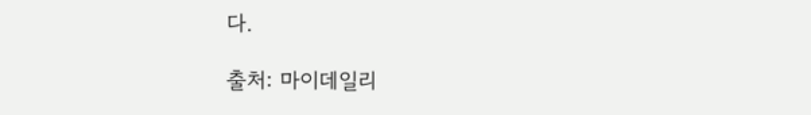다.

출처: 마이데일리